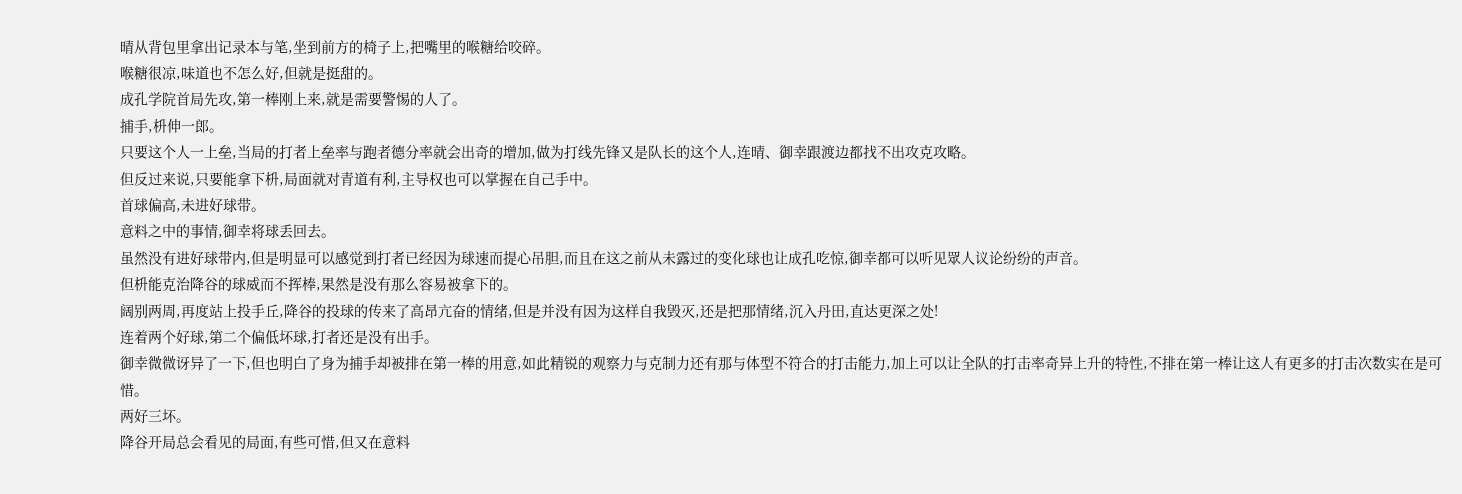晴从背包里拿出记录本与笔,坐到前方的椅子上,把嘴里的喉糖给咬碎。
喉糖很凉,味道也不怎么好,但就是挺甜的。
成孔学院首局先攻,第一棒刚上来,就是需要警惕的人了。
捕手,枡伸一郎。
只要这个人一上垒,当局的打者上垒率与跑者德分率就会出奇的增加,做为打线先锋又是队长的这个人,连晴、御幸跟渡边都找不出攻克攻略。
但反过来说,只要能拿下枡,局面就对青道有利,主导权也可以掌握在自己手中。
首球偏高,未进好球带。
意料之中的事情,御幸将球丢回去。
虽然没有进好球带内,但是明显可以感觉到打者已经因为球速而提心吊胆,而且在这之前从未露过的变化球也让成孔吃惊,御幸都可以听见眾人议论纷纷的声音。
但枡能克治降谷的球威而不挥棒,果然是没有那么容易被拿下的。
阔别两周,再度站上投手丘,降谷的投球的传来了高昂亢奋的情绪,但是并没有因为这样自我毁灭,还是把那情绪,沉入丹田,直达更深之处!
连着两个好球,第二个偏低坏球,打者还是没有出手。
御幸微微讶异了一下,但也明白了身为捕手却被排在第一棒的用意,如此精锐的观察力与克制力还有那与体型不符合的打击能力,加上可以让全队的打击率奇异上升的特性,不排在第一棒让这人有更多的打击次数实在是可惜。
两好三坏。
降谷开局总会看见的局面,有些可惜,但又在意料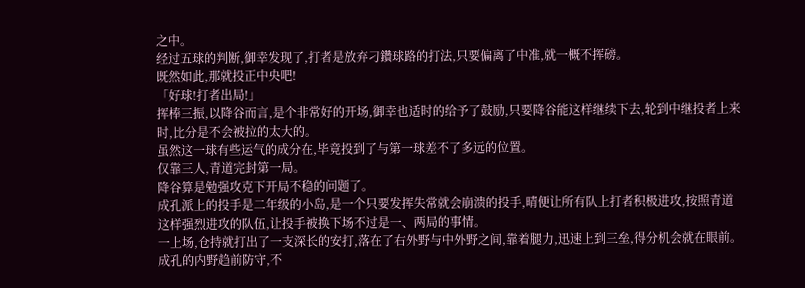之中。
经过五球的判断,御幸发现了,打者是放弃刁鑽球路的打法,只要偏离了中准,就一概不挥磅。
既然如此,那就投正中央吧!
「好球!打者出局!」
挥棒三振,以降谷而言,是个非常好的开场,御幸也适时的给予了鼓励,只要降谷能这样继续下去,轮到中继投者上来时,比分是不会被拉的太大的。
虽然这一球有些运气的成分在,毕竟投到了与第一球差不了多远的位置。
仅靠三人,青道完封第一局。
降谷算是勉强攻克下开局不稳的问题了。
成孔派上的投手是二年级的小岛,是一个只要发挥失常就会崩溃的投手,晴便让所有队上打者积极进攻,按照青道这样强烈进攻的队伍,让投手被换下场不过是一、两局的事情。
一上场,仓持就打出了一支深长的安打,落在了右外野与中外野之间,靠着腿力,迅速上到三垒,得分机会就在眼前。
成孔的内野趋前防守,不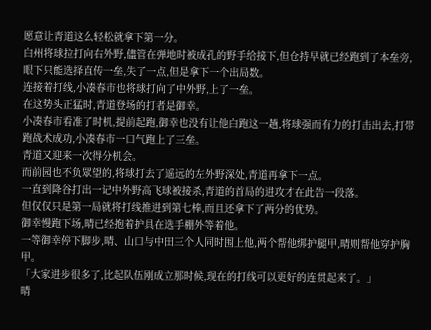愿意让青道这么轻松就拿下第一分。
白州将球拉打向右外野,儘管在弹地时被成孔的野手给接下,但仓持早就已经跑到了本垒旁,眼下只能选择直传一垒,失了一点,但是拿下一个出局数。
连接着打线,小凑春市也将球打向了中外野,上了一垒。
在这势头正猛时,青道登场的打者是御幸。
小凑春市看准了时机,提前起跑,御幸也没有让他白跑这一趟,将球强而有力的打击出去,打带跑战术成功,小凑春市一口气跑上了三垒。
青道又迎来一次得分机会。
而前园也不负眾望的,将球打去了遥远的左外野深处,青道再拿下一点。
一直到降谷打出一记中外野高飞球被接杀,青道的首局的进攻才在此告一段落。
但仅仅只是第一局就将打线推进到第七棒,而且还拿下了两分的优势。
御幸慢跑下场,晴已经抱着护具在选手棚外等着他。
一等御幸停下脚步,晴、山口与中田三个人同时围上他,两个帮他绑护腿甲,晴则帮他穿护胸甲。
「大家进步很多了,比起队伍刚成立那时候,现在的打线可以更好的连贯起来了。」
晴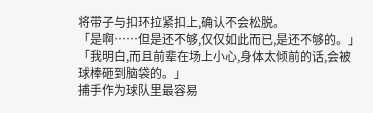将带子与扣环拉紧扣上,确认不会松脱。
「是啊……但是还不够,仅仅如此而已,是还不够的。」
「我明白,而且前辈在场上小心,身体太倾前的话,会被球棒砸到脑袋的。」
捕手作为球队里最容易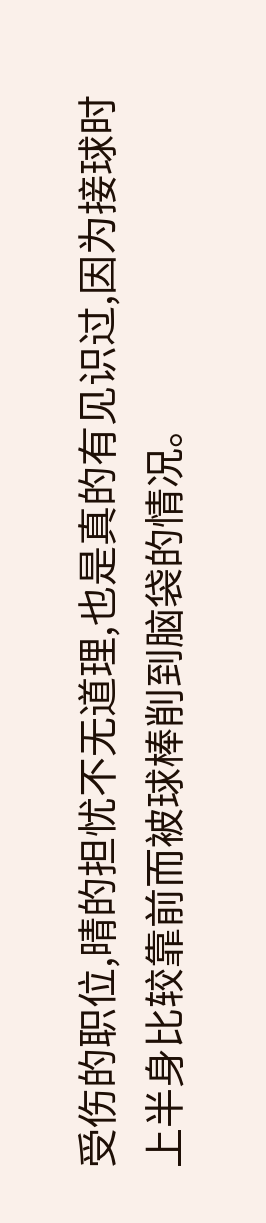受伤的职位,晴的担忧不无道理,也是真的有见识过,因为接球时上半身比较靠前而被球棒削到脑袋的情况。